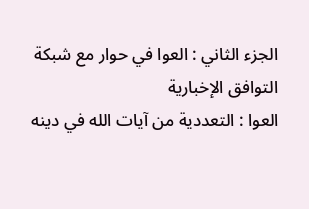الجزء الثاني : العوا في حوار مع شبكة التوافق الإخبارية
العوا : التعددية من آيات الله في دينه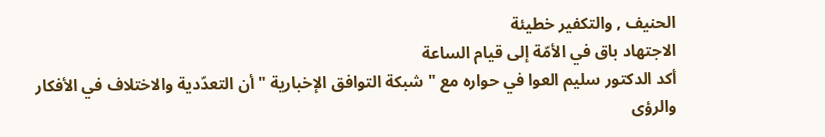الحنيف , والتكفير خطيئة
الاجتهاد باق في الأمّة إلى قيام الساعة
أكد الدكتور سليم العوا في حواره مع " شبكة التوافق الإخبارية " أن التعدّدية والاختلاف في الأفكار والرؤى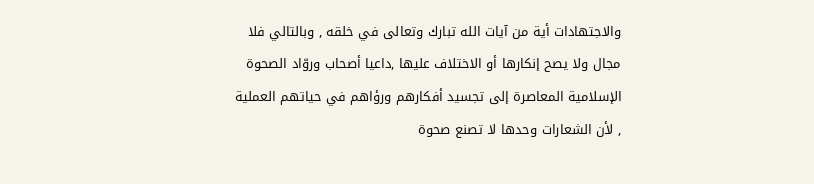والاجتهادات أية من آيات الله تبارك وتعالى في خلقه , وبالتالي فلا مجال ولا يصح إنكارها أو الاختلاف عليها ,داعيا أصحاب وروّاد الصحوة الإسلامية المعاصرة إلى تجسيد أفكارهم ورؤاهم في حياتهم العملية , لأن الشعارات وحدها لا تصنع صحوة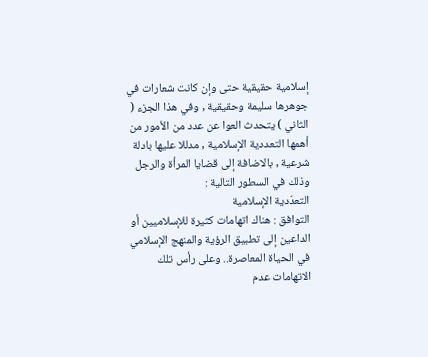إسلامية حقيقية حتى وإن كانت شعارات في جوهرها سليمة وحقيقية , وفي هذا الجزء ( الثاني ) يتحدث العوا عن عدد من الأمور من أهمها التعددية الإسلامية , مدللا عليها بادلة شرعية , بالاضافة إلى قضايا المرأة والرجل وذلك في السطور التالية :
التعدّدية الإسلامية
التوافق : هناك اتهامات كثيرة للإسلاميين أو الداعين إلى تطبيق الرؤية والمنهج الإسلامي في الحياة المعاصرة.. وعلى رأس تلك الاتهامات عدم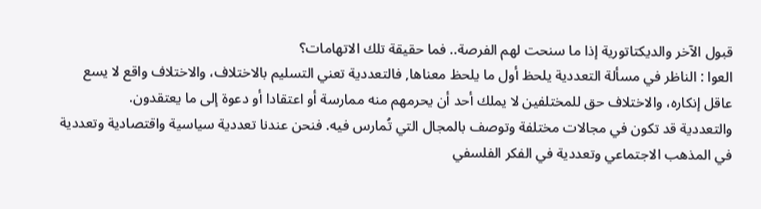قبول الآخر والديكتاتورية إذا ما سنحت لهم الفرصة.. فما حقيقة تلك الاتهامات؟
العوا : الناظر في مسألة التعددية يلحظ أول ما يلحظ معناها, فالتعددية تعني التسليم بالاختلاف، والاختلاف واقع لا يسع عاقل إنكاره، والاختلاف حق للمختلفين لا يملك أحد أن يحرمهم منه ممارسة أو اعتقادا أو دعوة إلى ما يعتقدون.
والتعددية قد تكون في مجالات مختلفة وتوصف بالمجال التي تُمارس فيه. فنحن عندنا تعددية سياسية واقتصادية وتعددية في المذهب الاجتماعي وتعددية في الفكر الفلسفي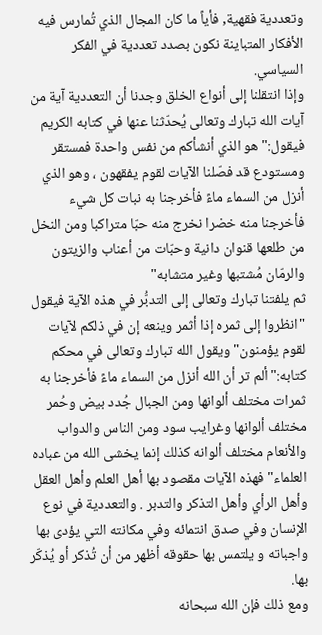وتعددية فقهية, فأياً ما كان المجال الذي تُمارس فيه الأفكار المتباينة نكون بصدد تعددية في الفكر السياسي.
وإذا انتقلنا إلى أنواع الخلق وجدنا أن التعددية آية من آيات الله تبارك وتعالى يُحدّثنا عنها في كتابه الكريم فيقول:" هو الذي أنشأكم من نفس واحدة فمستقر ومستودع قد فصّلنا الآيات لقوم يفقهون ، وهو الذي أنزل من السماء ماءً فأخرجنا به نبات كل شيء فأخرجنا منه خضرا نخرج منه حبّا متراكبا ومن النخل من طلعها قنوان دانية وحبّات من أعناب والزيتون والرمّان مُشتبها وغير متشابه"
ثم يلفتنا تبارك وتعالى إلى التدبُّر في هذه الآية فيقول "انظروا إلى ثمره إذا أثمر وينعه إن في ذلكم لآيات لقوم يؤمنون" ويقول الله تبارك وتعالى في محكم كتابه:"ألم تر أن الله أنزل من السماء ماءً فأخرجنا به ثمرات مختلف ألوانها ومن الجبال جُدد بيض وحُمر مختلف ألوانها وغرايب سود ومن الناس والدواب والأنعام مختلف ألوانه كذلك إنما يخشى الله من عباده العلماء" فهذه الآيات مقصود بها أهل العلم وأهل العقل وأهل الرأي وأهل التذكر والتدبر . والتعددية في نوع الإنسان وفي صدق انتمائه وفي مكانته التي يؤدى بها واجباته و يلتمس بها حقوقه أظهر من أن تُذكر أو يُذكّر بها.
ومع ذلك فإن الله سبحانه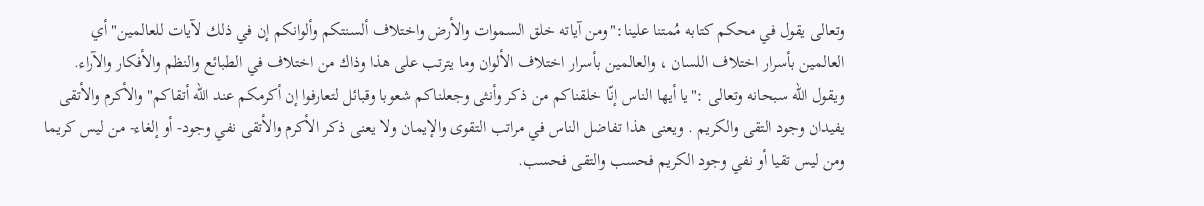وتعالى يقول في محكم كتابه مُمتنا علينا:"ومن آياته خلق السموات والأرض واختلاف ألسنتكم وألوانكم إن في ذلك لآيات للعالمين" أي العالمين بأسرار اختلاف اللسان ، والعالمين بأسرار اختلاف الألوان وما يترتب على هذا وذاك من اختلاف في الطبائع والنظم والأفكار والآراء.
ويقول الله سبحانه وتعالى :"يا أيها الناس إنّا خلقناكم من ذكر وأنثى وجعلناكم شعوبا وقبائل لتعارفوا إن أكرمكم عند الله أتقاكم" والأكرم والأتقى يفيدان وجود التقى والكريم . ويعنى هذا تفاضل الناس في مراتب التقوى والإيمان ولا يعنى ذكر الأكرم والأتقى نفي وجود- أو إلغاء- من ليس كريما ومن ليس تقيا أو نفي وجود الكريم فحسب والتقى فحسب.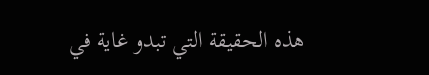هذه الحقيقة التي تبدو غاية في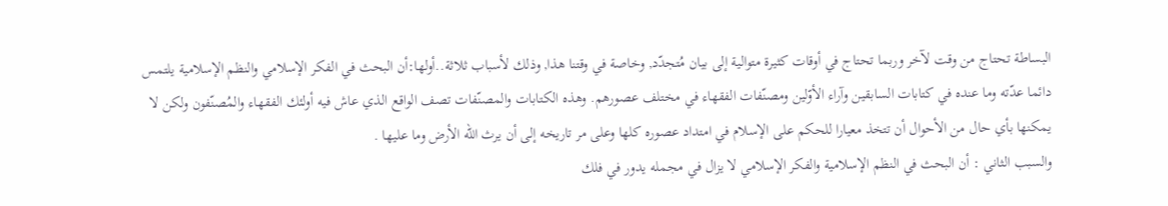البساطة تحتاج من وقت لآخر وربما تحتاج في أوقات كثيرة متوالية إلى بيان مُتجدّد, وخاصة في وقتنا هذا, وذلك لأسباب ثلاثة..أولها:أن البحث في الفكر الإسلامي والنظم الإسلامية يلتمس دائما عدّته وما عنده في كتابات السابقين وآراء الأوّلين ومصنّفات الفقهاء في مختلف عصورهم. وهذه الكتابات والمصنّفات تصف الواقع الذي عاش فيه أولئك الفقهاء والمُصنّفون ولكن لا يمكنها بأي حال من الأحوال أن تتخذ معيارا للحكم على الإسلام في امتداد عصوره كلها وعلى مر تاريخه إلى أن يرث الله الأرض وما عليها .
والسبب الثاني : أن البحث في النظم الإسلامية والفكر الإسلامي لا يزال في مجمله يدور في فلك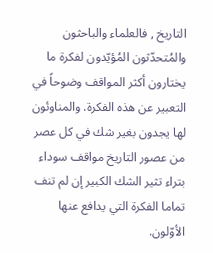التاريخ , فالعلماء والباحثون والمُتحدّثون المُؤيّدون لفكرة ما يختارون أكثر المواقف وضوحاً في التعبير عن هذه الفكرة. والمناوئون لها يجدون بغير شك في كل عصر من عصور التاريخ مواقف سوداء بتراء تثير الشك الكبير إن لم تنف تماما الفكرة التي يدافع عنها الأوّلون.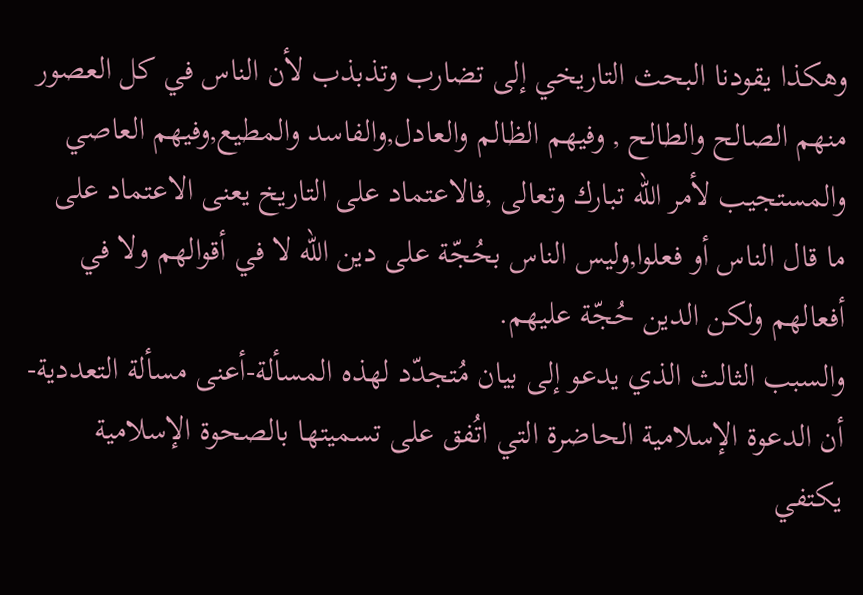وهكذا يقودنا البحث التاريخي إلى تضارب وتذبذب لأن الناس في كل العصور منهم الصالح والطالح , وفيهم الظالم والعادل,والفاسد والمطيع,وفيهم العاصي والمستجيب لأمر الله تبارك وتعالى ,فالاعتماد على التاريخ يعنى الاعتماد على ما قال الناس أو فعلوا,وليس الناس بحُجّة على دين الله لا في أقوالهم ولا في أفعالهم ولكن الدين حُجّة عليهم.
والسبب الثالث الذي يدعو إلى بيان مُتجدّد لهذه المسألة-أعنى مسألة التعددية- أن الدعوة الإسلامية الحاضرة التي اتُفق على تسميتها بالصحوة الإسلامية يكتفي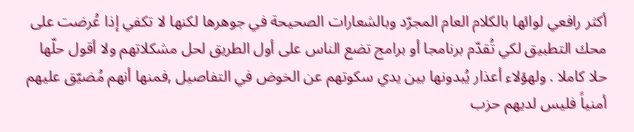أكثر رافعي لوائها بالكلام العام المجرّد وبالشعارات الصحيحة في جوهرها لكنها لا تكفي إذا عُرضت على محك التطبيق لكي تُقدّم برنامجا أو برامج تضع الناس على أول الطريق لحل مشكلاتهم ولا أقول حلّها حلا كاملا . ولهؤلاء أعذار يُبدونها بين يدي سكوتهم عن الخوض في التفاصيل ,فمنها أنهم مُضيّق عليهم أمنياً فليس لديهم حزب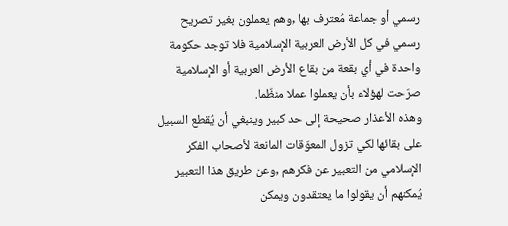رسمي أو جماعة مُعترف بها ,وهم يعملون بغير تصريح رسمي في كل الأرض العربية الإسلامية فلا توجد حكومة واحدة في أي بقعة من بقاع الأرض العربية أو الإسلامية صرّحت لهؤلاء بأن يعملوا عملا منظّما.
وهذه الأعذار صحيحة إلى حد كبير وينبغي أن يُقطع السبيل على بقائها لكي تزول المعوّقات المانعة لأصحاب الفكر الإسلامي من التعبير عن فكرهم ,وعن طريق هذا التعبير يُمكنهم أن يقولوا ما يعتقدون ويمكن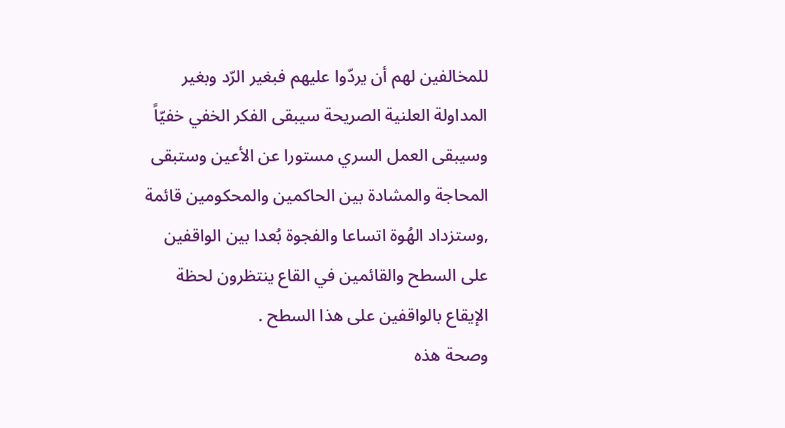للمخالفين لهم أن يردّوا عليهم فبغير الرّد وبغير المداولة العلنية الصريحة سيبقى الفكر الخفي خفيّاً وسيبقى العمل السري مستورا عن الأعين وستبقى المحاجة والمشادة بين الحاكمين والمحكومين قائمة ,وستزداد الهُوة اتساعا والفجوة بُعدا بين الواقفين على السطح والقائمين في القاع ينتظرون لحظة الإيقاع بالواقفين على هذا السطح .
وصحة هذه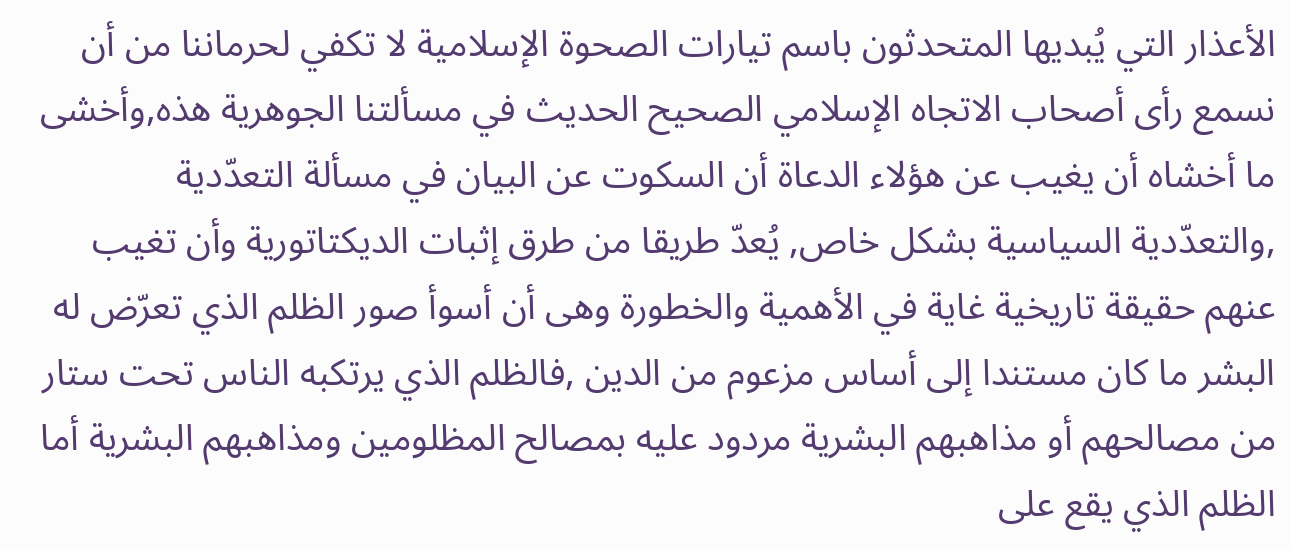الأعذار التي يُبديها المتحدثون باسم تيارات الصحوة الإسلامية لا تكفي لحرماننا من أن نسمع رأى أصحاب الاتجاه الإسلامي الصحيح الحديث في مسألتنا الجوهرية هذه,وأخشى ما أخشاه أن يغيب عن هؤلاء الدعاة أن السكوت عن البيان في مسألة التعدّدية ,والتعدّدية السياسية بشكل خاص, يُعدّ طريقا من طرق إثبات الديكتاتورية وأن تغيب عنهم حقيقة تاريخية غاية في الأهمية والخطورة وهى أن أسوأ صور الظلم الذي تعرّض له البشر ما كان مستندا إلى أساس مزعوم من الدين ,فالظلم الذي يرتكبه الناس تحت ستار من مصالحهم أو مذاهبهم البشرية مردود عليه بمصالح المظلومين ومذاهبهم البشرية أما الظلم الذي يقع على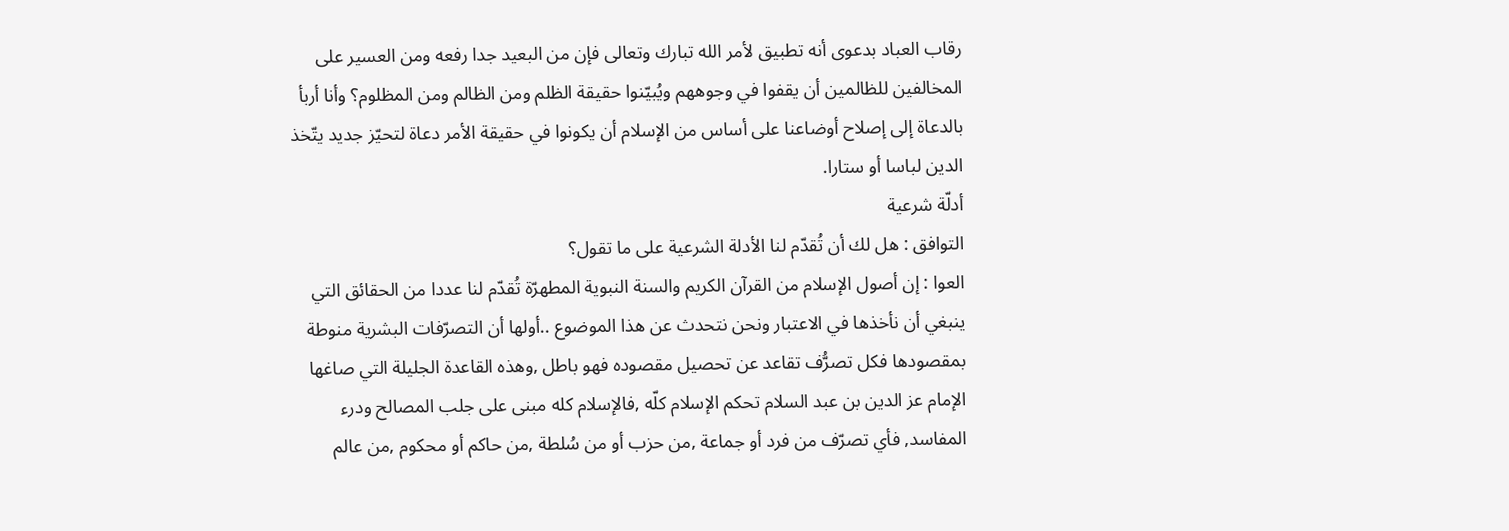رقاب العباد بدعوى أنه تطبيق لأمر الله تبارك وتعالى فإن من البعيد جدا رفعه ومن العسير على المخالفين للظالمين أن يقفوا في وجوههم ويُبيّنوا حقيقة الظلم ومن الظالم ومن المظلوم؟ وأنا أربأ بالدعاة إلى إصلاح أوضاعنا على أساس من الإسلام أن يكونوا في حقيقة الأمر دعاة لتحيّز جديد يتّخذ الدين لباسا أو ستارا.
أدلّة شرعية
التوافق : هل لك أن تُقدّم لنا الأدلة الشرعية على ما تقول؟
العوا : إن أصول الإسلام من القرآن الكريم والسنة النبوية المطهرّة تُقدّم لنا عددا من الحقائق التي ينبغي أن نأخذها في الاعتبار ونحن نتحدث عن هذا الموضوع ..أولها أن التصرّفات البشرية منوطة بمقصودها فكل تصرُّف تقاعد عن تحصيل مقصوده فهو باطل ,وهذه القاعدة الجليلة التي صاغها الإمام عز الدين بن عبد السلام تحكم الإسلام كلّه ,فالإسلام كله مبنى على جلب المصالح ودرء المفاسد, فأي تصرّف من فرد أو جماعة ,من حزب أو من سُلطة ,من حاكم أو محكوم ,من عالم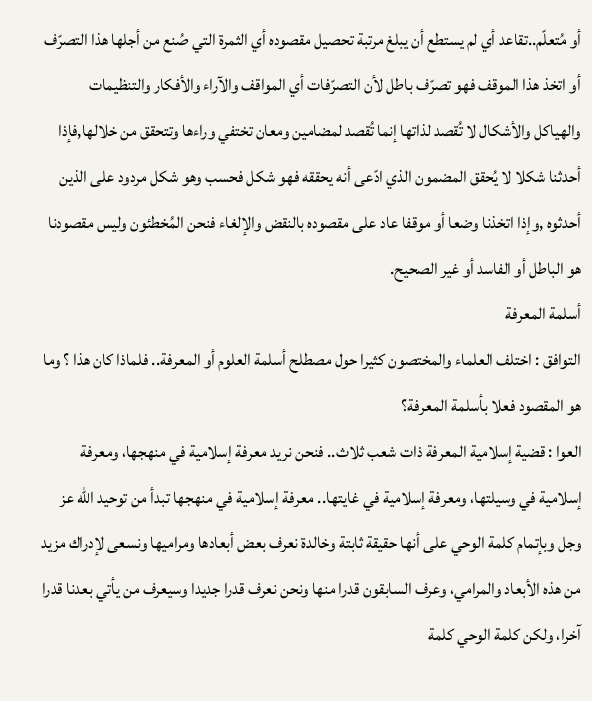أو مُتعلّم..تقاعد أي لم يستطع أن يبلغ مرتبة تحصيل مقصوده أي الثمرة التي صُنع من أجلها هذا التصرّف أو اتخذ هذا الموقف فهو تصرّف باطل لأن التصرّفات أي المواقف والآراء والأفكار والتنظيمات والهياكل والأشكال لا تُقصد لذاتها إنما تُقصد لمضامين ومعان تختفي وراءها وتتحقق من خلالها,فإذا أحدثنا شكلا لا يُحقق المضمون الذي ادّعى أنه يحققه فهو شكل فحسب وهو شكل مردود على الذين أحدثوه ,وإذا اتخذنا وضعا أو موقفا عاد على مقصوده بالنقض والإلغاء فنحن المُخطئون وليس مقصودنا هو الباطل أو الفاسد أو غير الصحيح.
أسلمة المعرفة
التوافق : اختلف العلماء والمختصون كثيرا حول مصطلح أسلمة العلوم أو المعرفة.. فلماذا كان هذا ؟ وما هو المقصود فعلا بأسلمة المعرفة؟
العوا : قضية إسلامية المعرفة ذات شعب ثلاث.. فنحن نريد معرفة إسلامية في منهجها، ومعرفة إسلامية في وسيلتها، ومعرفة إسلامية في غايتها.. معرفة إسلامية في منهجها تبدأ من توحيد الله عز وجل وبإتمام كلمة الوحي على أنها حقيقة ثابتة وخالدة نعرف بعض أبعادها ومراميها ونسعى لإدراك مزيد من هذه الأبعاد والمرامي، وعرف السابقون قدرا منها ونحن نعرف قدرا جديدا وسيعرف من يأتي بعدنا قدرا آخرا، ولكن كلمة الوحي كلمة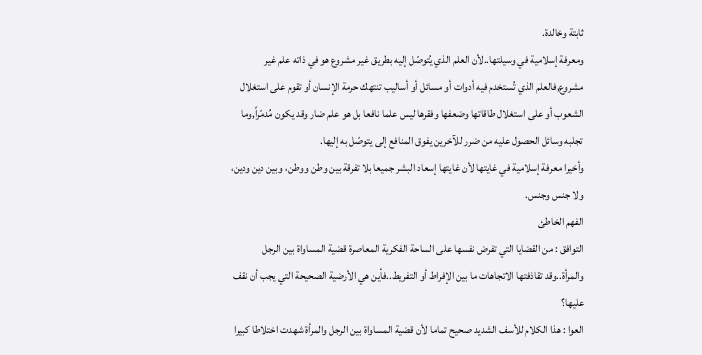ثابتة وخالدة.
ومعرفة إسلامية في وسيلتها..لأن العلم الذي يُتوصّل إليه بطريق غير مشروع هو في ذاته علم غير مشروع,فالعلم الذي تُستخدم فيه أدوات أو مسائل أو أساليب تنتهك حرمة الإنسان أو تقوم على استغلال الشعوب أو على استغلال طاقاتها وضعفها وفقرها ليس علما نافعا بل هو علم ضار وقد يكون مُدمّراً,وما تجلبه وسائل الحصول عليه من ضرر للآخرين يفوق المنافع إلى يتوصّل به إليها.
وأخيرا معرفة إسلامية في غايتها لأن غايتها إسعاد البشر جميعا بلا تفرقة بين وطن ووطن، وبين دين ودين، ولا جنس وجنس.
الفهم الخاطئ
التوافق : من القضايا التي تفرض نفسها على الساحة الفكرية المعاصرة قضية المساواة بين الرجل والمرأة..وقد تقاذفتها الاتجاهات ما بين الإفراط أو التفريط..فأين هي الأرضية الصحيحة التي يجب أن نقف عليها؟
العوا : هذا الكلام للأسف الشديد صحيح تماما لأن قضية المساواة بين الرجل والمرأة شهدت اختلاطا كبيرا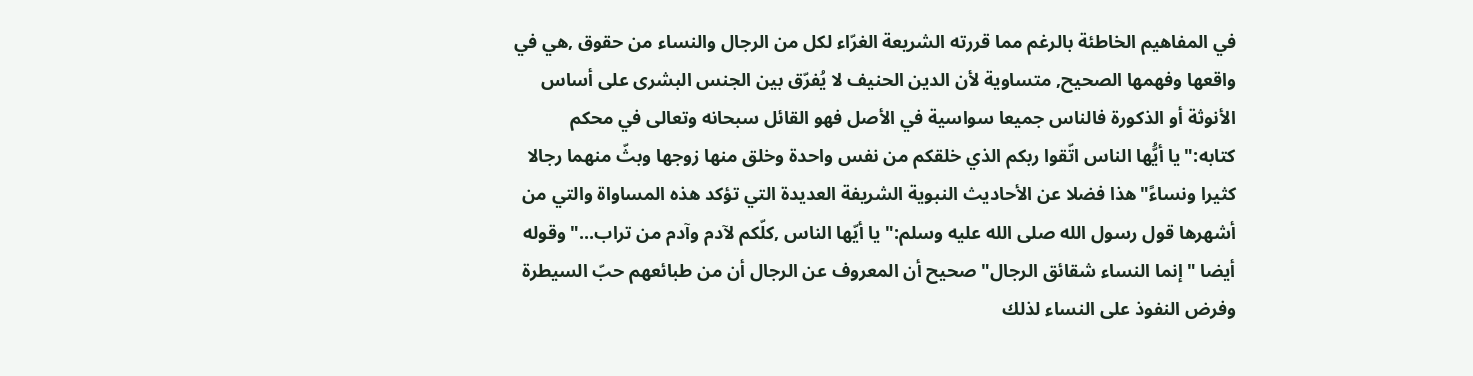في المفاهيم الخاطئة بالرغم مما قررته الشريعة الغرّاء لكل من الرجال والنساء من حقوق ,هي في واقعها وفهمها الصحيح, متساوية لأن الدين الحنيف لا يُفرّق بين الجنس البشرى على أساس الأنوثة أو الذكورة فالناس جميعا سواسية في الأصل فهو القائل سبحانه وتعالى في محكم كتابه:"يا أيُّها الناس اتّقوا ربكم الذي خلقكم من نفس واحدة وخلق منها زوجها وبثّ منهما رجالا كثيرا ونساءً"هذا فضلا عن الأحاديث النبوية الشريفة العديدة التي تؤكد هذه المساواة والتي من أشهرها قول رسول الله صلى الله عليه وسلم:"يا أيّها الناس ,كلّكم لآدم وآدم من تراب..."وقوله أيضا "إنما النساء شقائق الرجال" صحيح أن المعروف عن الرجال أن من طبائعهم حبّ السيطرة وفرض النفوذ على النساء لذلك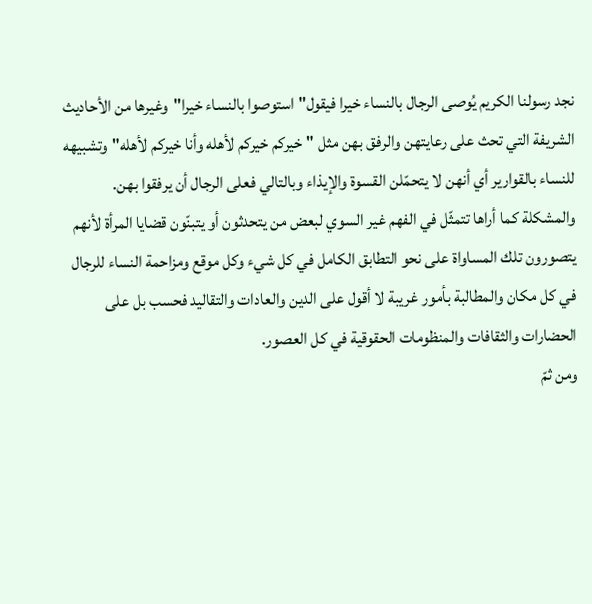نجد رسولنا الكريم يُوصى الرجال بالنساء خيرا فيقول"استوصوا بالنساء خيرا"وغيرها من الأحاديث الشريفة التي تحث على رعايتهن والرفق بهن مثل "خيركم خيركم لأهله وأنا خيركم لأهله"وتشبيهه للنساء بالقوارير أي أنهن لا يتحمّلن القسوة والإيذاء وبالتالي فعلى الرجال أن يرفقوا بهن.
والمشكلة كما أراها تتمثّل في الفهم غير السوي لبعض من يتحدثون أو يتبنّون قضايا المرأة لأنهم يتصورون تلك المساواة على نحو التطابق الكامل في كل شيء وكل موقع ومزاحمة النساء للرجال في كل مكان والمطالبة بأمور غريبة لا أقول على الدين والعادات والتقاليد فحسب بل على الحضارات والثقافات والمنظومات الحقوقية في كل العصور.
ومن ثمّ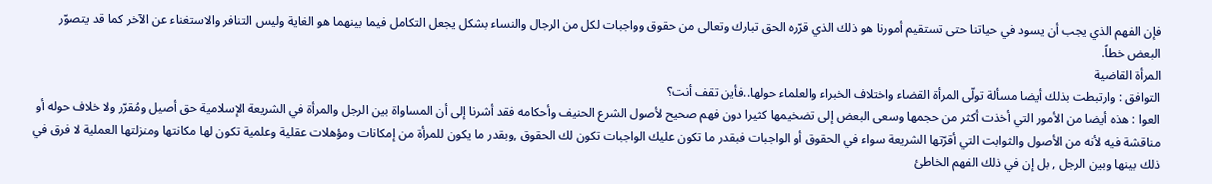فإن الفهم الذي يجب أن يسود في حياتنا حتى تستقيم أمورنا هو ذلك الذي قرّره الحق تبارك وتعالى من حقوق وواجبات لكل من الرجال والنساء بشكل يجعل التكامل فيما بينهما هو الغاية وليس التنافر والاستغناء عن الآخر كما قد يتصوّر البعض خطاً.
المرأة القاضية
التوافق : وارتبطت بذلك أيضا مسألة تولّى المرأة القضاء واختلاف الخبراء والعلماء حولها..فأين تقف أنت؟
العوا : هذه أيضا من الأمور التي أخذت أكثر من حجمها وسعى البعض إلى تضخيمها كثيرا دون فهم صحيح لأصول الشرع الحنيف وأحكامه فقد أشرنا إلى أن المساواة بين الرجل والمرأة في الشريعة الإسلامية حق أصيل ومُقرّر ولا خلاف حوله أو مناقشة فيه لأنه من الأصول والثوابت التي أقرّتها الشريعة سواء في الحقوق أو الواجبات فبقدر ما تكون عليك الواجبات تكون لك الحقوق ,وبقدر ما يكون للمرأة من إمكانات ومؤهلات عقلية وعلمية تكون لها مكانتها ومنزلتها العملية لا فرق في ذلك بينها وبين الرجل , بل إن في ذلك الفهم الخاطئ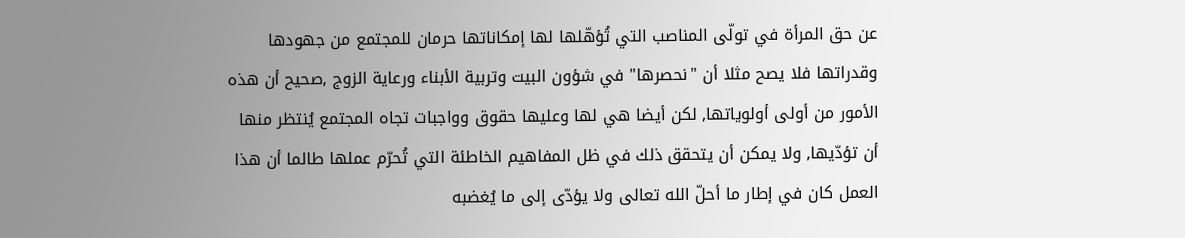عن حق المرأة في تولّى المناصب التي تُؤهّلها لها إمكاناتها حرمان للمجتمع من جهودها وقدراتها فلا يصح مثلا أن "نحصرها" في شؤون البيت وتربية الأبناء ورعاية الزوج ,صحيح أن هذه الأمور من أولى أولوياتها, لكن أيضا هي لها وعليها حقوق وواجبات تجاه المجتمع يُنتظر منها أن تؤدّيها, ولا يمكن أن يتحقق ذلك في ظل المفاهيم الخاطئة التي تُحرّم عملها طالما أن هذا العمل كان في إطار ما أحلّ الله تعالى ولا يؤدّى إلى ما يُغضبه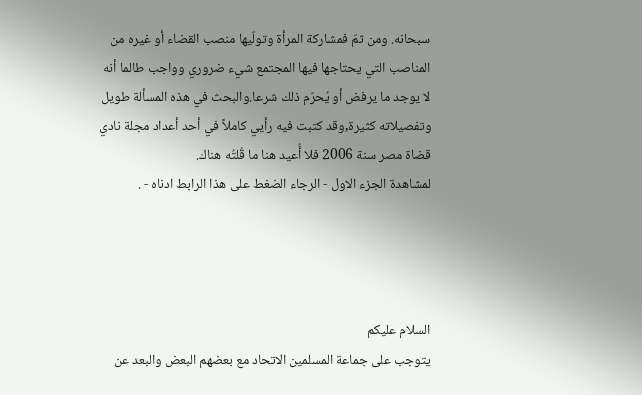سبحانه. ومن ثمّ فمشاركة المرأة وتولّيها منصب القضاء أو غيره من المناصب التي يحتاجها فيها المجتمع شيء ضروري وواجب طالما أنه لا يوجد ما يرفض أو يُحرّم ذلك شرعا.والبحث في هذه المسألة طويل وتفصيلاته كثيرة,وقد كتبت فيه رأيي كاملاً في أحد أعداد مجلة نادي قضاة مصر سنة 2006 فلا أُعيد هنا ما قُلتُه هناك.
لمشاهدة الجزء الاول - الرجاء الضغط على هذا الرابط ادناه - .




السلام عليكم
يتوجب على جماعة المسلمين الاتحاد مع بعضهم البعض والبعد عن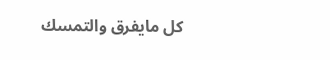كل مايفرق والتمسك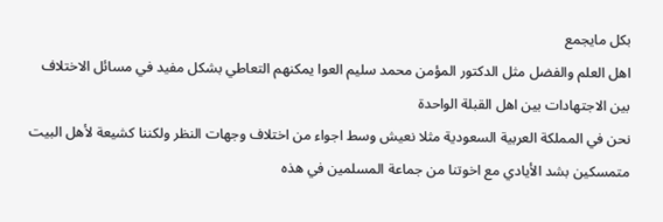بكل مايجمع
اهل العلم والفضل مثل الدكتور المؤمن محمد سليم العوا يمكنهم التعاطي بشكل مفيد في مسائل الاختلاف بين الاجتهادات بين اهل القبلة الواحدة
نحن في المملكة العربية السعودية مثلا نعيش وسط اجواء من اختلاف وجهات النظر ولكننا كشيعة لأهل البيت متمسكين بشد الأيادي مع اخوتنا من جماعة المسلمين في هذه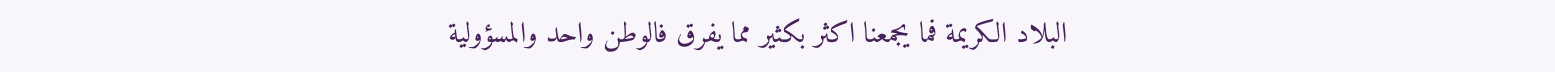البلاد الكريمة فما يجمعنا اكثر بكثير مما يفرق فالوطن واحد والمسؤولية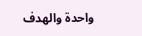واحدة والهدف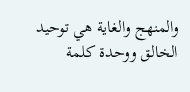والمنهج والغاية هي توحيد الخالق ووحدة كلمة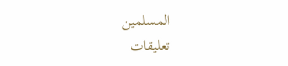المسلمين
تعليقات